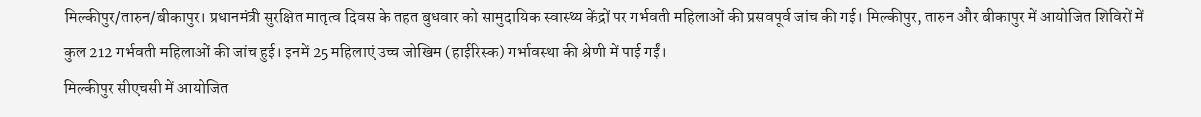मिल्कीपुर/तारुन/बीकापुर। प्रधानमंत्री सुरक्षित मातृत्व दिवस के तहत बुधवार को सामुदायिक स्वास्थ्य केंद्रों पर गर्भवती महिलाओं की प्रसवपूर्व जांच की गई। मिल्कीपुर, तारुन और बीकापुर में आयोजित शिविरों में कुल 212 गर्भवती महिलाओं की जांच हुई। इनमें 25 महिलाएं उच्च जोखिम (हाईरिस्क) गर्भावस्था की श्रेणी में पाई गईं।
मिल्कीपुर सीएचसी में आयोजित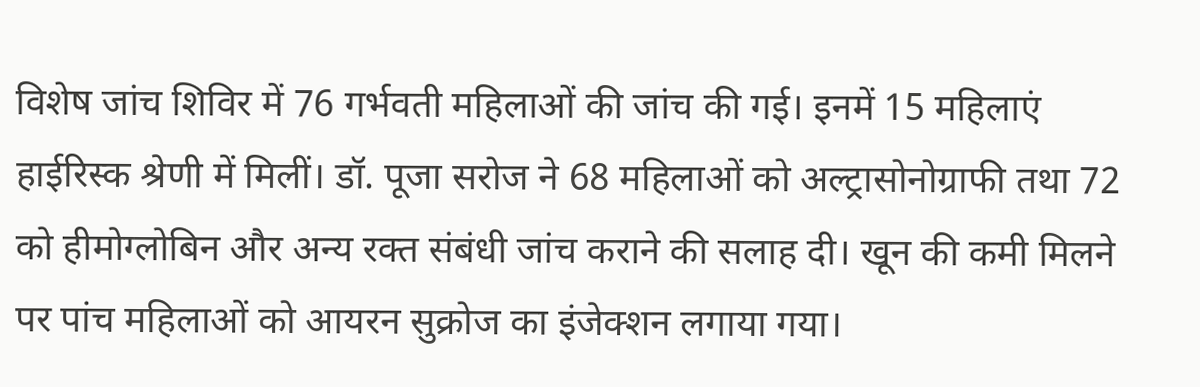विशेष जांच शिविर में 76 गर्भवती महिलाओं की जांच की गई। इनमें 15 महिलाएं हाईरिस्क श्रेणी में मिलीं। डॉ. पूजा सरोज ने 68 महिलाओं को अल्ट्रासोनोग्राफी तथा 72 को हीमोग्लोबिन और अन्य रक्त संबंधी जांच कराने की सलाह दी। खून की कमी मिलने पर पांच महिलाओं को आयरन सुक्रोज का इंजेक्शन लगाया गया।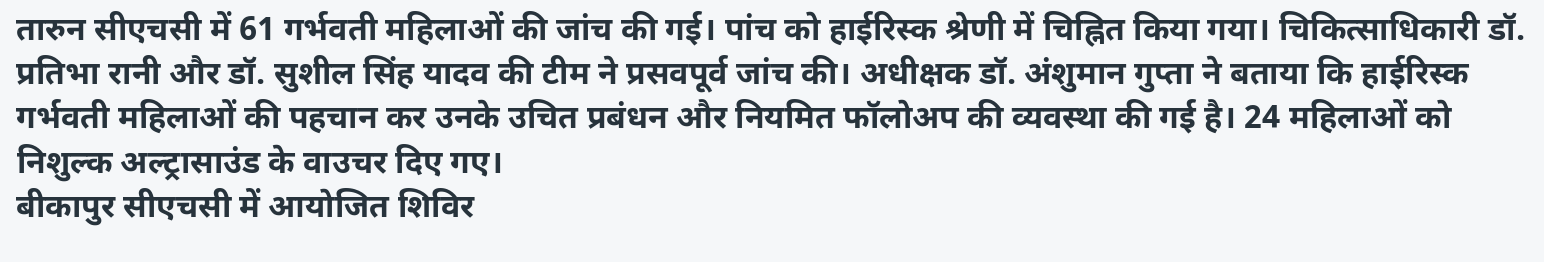तारुन सीएचसी में 61 गर्भवती महिलाओं की जांच की गई। पांच को हाईरिस्क श्रेणी में चिह्नित किया गया। चिकित्साधिकारी डॉ. प्रतिभा रानी और डॉ. सुशील सिंह यादव की टीम ने प्रसवपूर्व जांच की। अधीक्षक डॉ. अंशुमान गुप्ता ने बताया कि हाईरिस्क गर्भवती महिलाओं की पहचान कर उनके उचित प्रबंधन और नियमित फॉलोअप की व्यवस्था की गई है। 24 महिलाओं को निशुल्क अल्ट्रासाउंड के वाउचर दिए गए।
बीकापुर सीएचसी में आयोजित शिविर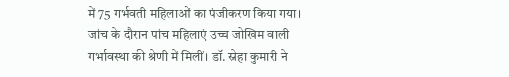में 75 गर्भवती महिलाओं का पंजीकरण किया गया। जांच के दौरान पांच महिलाएं उच्च जोखिम वाली गर्भावस्था की श्रेणी में मिलीं। डॉ. स्नेहा कुमारी ने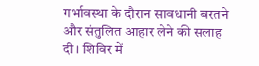गर्भावस्था के दौरान सावधानी बरतने और संतुलित आहार लेने की सलाह दी। शिविर में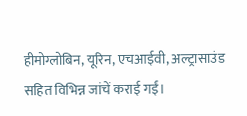हीमोग्लोबिन, यूरिन, एचआईवी, अल्ट्रासाउंड सहित विभिन्न जांचें कराई गईं।